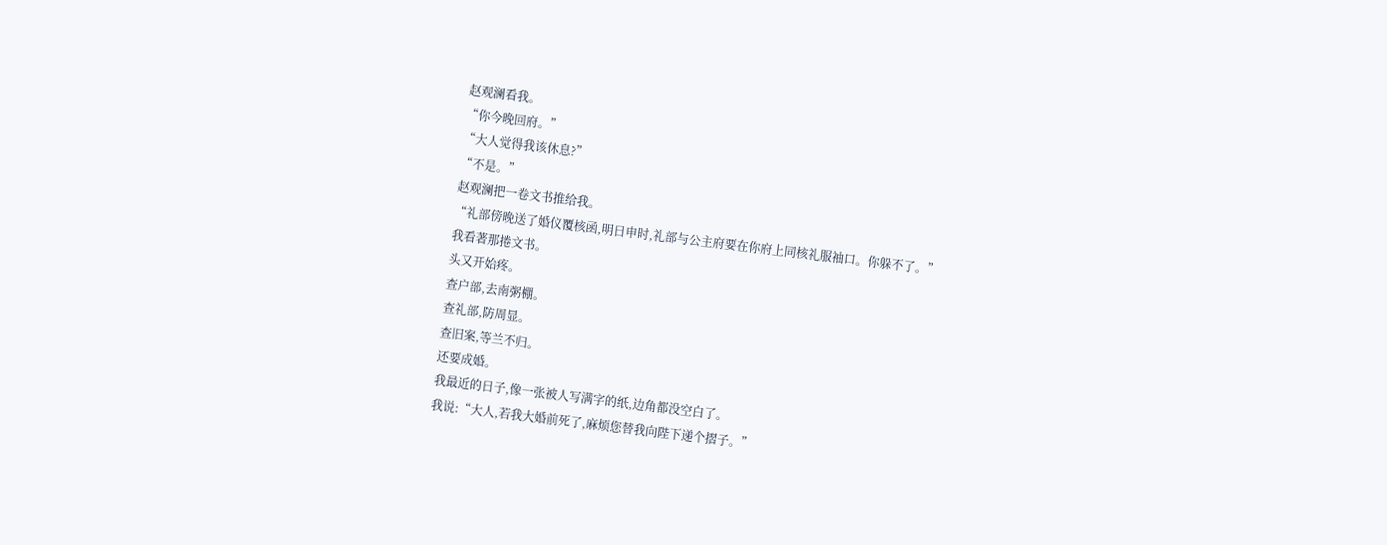赵观澜看我。
“你今晚回府。”
“大人觉得我该休息?”
“不是。”
赵观澜把一卷文书推给我。
“礼部傍晚送了婚仪覆核函,明日申时,礼部与公主府要在你府上同核礼服袖口。你躲不了。”
我看著那捲文书。
头又开始疼。
查户部,去南粥棚。
查礼部,防周显。
查旧案,等兰不归。
还要成婚。
我最近的日子,像一张被人写满字的纸,边角都没空白了。
我说:“大人,若我大婚前死了,麻烦您替我向陛下递个摺子。”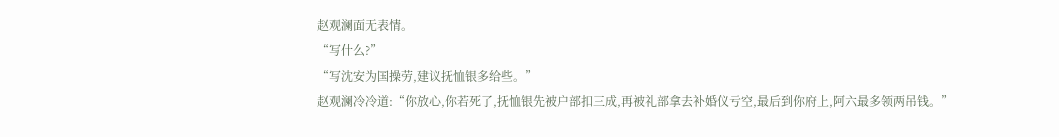赵观澜面无表情。
“写什么?”
“写沈安为国操劳,建议抚恤银多给些。”
赵观澜冷冷道:“你放心,你若死了,抚恤银先被户部扣三成,再被礼部拿去补婚仪亏空,最后到你府上,阿六最多领两吊钱。”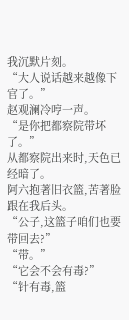我沉默片刻。
“大人说话越来越像下官了。”
赵观澜冷哼一声。
“是你把都察院带坏了。”
从都察院出来时,天色已经暗了。
阿六抱著旧衣篮,苦著脸跟在我后头。
“公子,这篮子咱们也要带回去?”
“带。”
“它会不会有毒?”
“针有毒,篮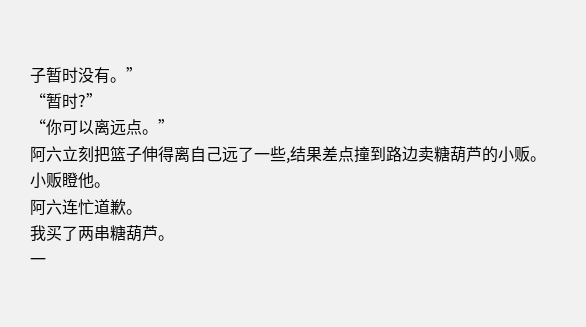子暂时没有。”
“暂时?”
“你可以离远点。”
阿六立刻把篮子伸得离自己远了一些,结果差点撞到路边卖糖葫芦的小贩。
小贩瞪他。
阿六连忙道歉。
我买了两串糖葫芦。
一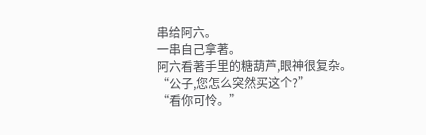串给阿六。
一串自己拿著。
阿六看著手里的糖葫芦,眼神很复杂。
“公子,您怎么突然买这个?”
“看你可怜。”